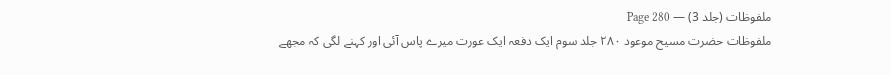ملفوظات (جلد 3) — Page 280
ملفوظات حضرت مسیح موعود ۲۸۰ جلد سوم ایک دفعہ ایک عورت میرے پاس آئی اور کہنے لگی کہ مجھے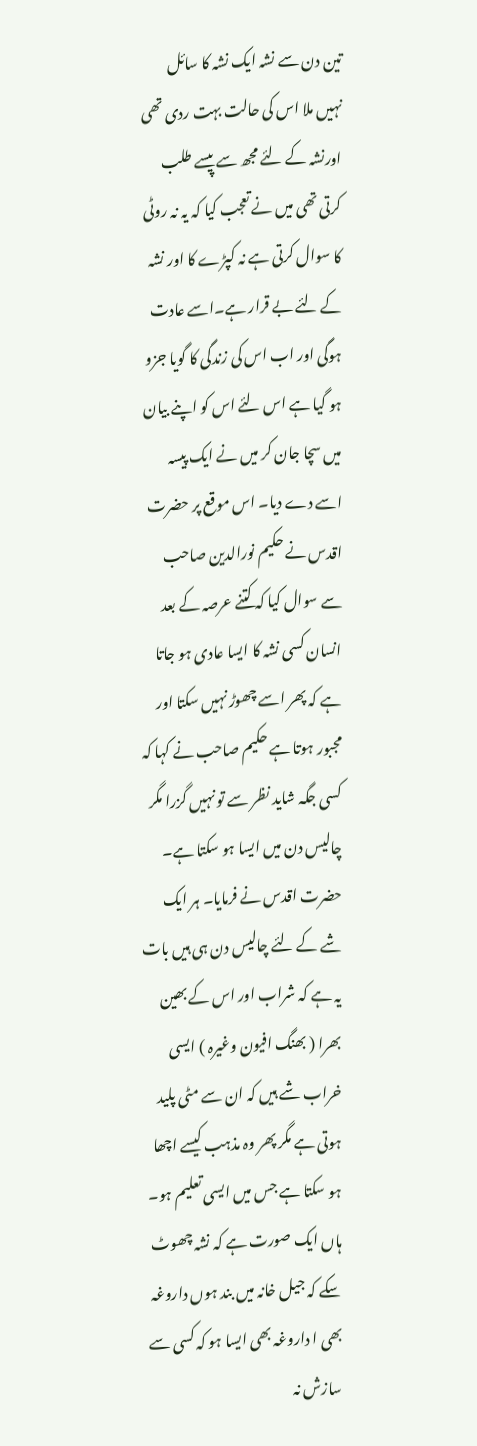تین دن سے نشہ ایک نشہ کا سائل نہیں ملا اس کی حالت بہت ردی تھی اورنشہ کے لئے مجھ سے پیسے طلب کرتی تھی میں نے تعجب کیا کہ یہ نہ روٹی کا سوال کرتی ہے نہ کپڑے کا اور نشہ کے لئے بے قرار ہے۔اسے عادت ہوگی اور اب اس کی زندگی کا گویا جزو ہو گیا ہے اس لئے اس کو اپنے بیان میں سچا جان کر میں نے ایک پیسہ اسے دے دیا۔ اس موقع پر حضرت اقدس نے حکیم نورالدین صاحب سے سوال کیا کہ کتنے عرصہ کے بعد انسان کسی نشہ کا ایسا عادی ہو جاتا ہے کہ پھر اسے چھوڑ نہیں سکتا اور مجبور ہوتا ہے حکیم صاحب نے کہا کہ کسی جگہ شاید نظر سے تو نہیں گزرا مگر چالیس دن میں ایسا ہو سکتا ہے۔ حضرت اقدس نے فرمایا۔ ہر ایک شے کے لئے چالیس دن ہی ہیں بات یہ ہے کہ شراب اور اس کے بھین بھرا ( بھنگ افیون وغیرہ ) ایسی خراب شے ہیں کہ ان سے مٹی پلید ہوتی ہے مگر پھر وہ مذہب کیسے اچھا ہو سکتا ہے جس میں ایسی تعلیم ہو۔ ہاں ایک صورت ہے کہ نشہ چھوٹ سکے کہ جیل خانہ میں بند ہوں داروغہ بھی ا داروغہ بھی ایسا ہو کہ کسی سے سازش نہ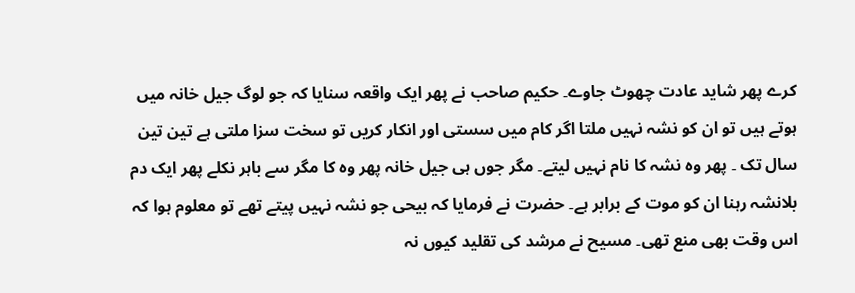کرے پھر شاید عادت چھوٹ جاوے۔ حکیم صاحب نے پھر ایک واقعہ سنایا کہ جو لوگ جیل خانہ میں ہوتے ہیں تو ان کو نشہ نہیں ملتا اگر کام میں سستی اور انکار کریں تو سخت سزا ملتی ہے تین تین سال تک ۔ پھر وہ نشہ کا نام نہیں لیتے۔ مگر جوں ہی جیل خانہ پھر وہ کا مگر سے باہر نکلے پھر ایک دم بلانشہ رہنا ان کو موت کے برابر ہے۔ حضرت نے فرمایا کہ بیحی جو نشہ نہیں پیتے تھے تو معلوم ہوا کہ اس وقت بھی منع تھی۔ مسیح نے مرشد کی تقلید کیوں نہ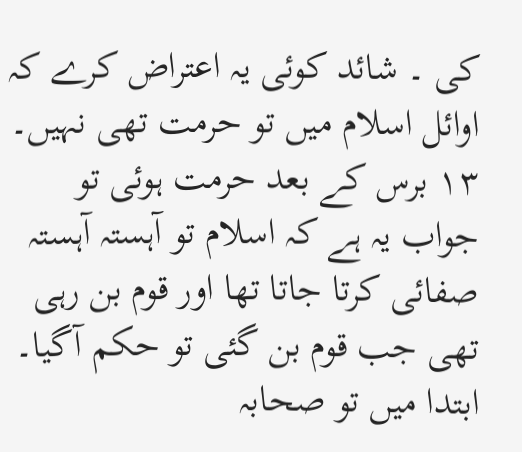کی ۔ شائد کوئی یہ اعتراض کرے کہ اوائل اسلام میں تو حرمت تھی نہیں۔ ۱۳ برس کے بعد حرمت ہوئی تو جواب یہ ہے کہ اسلام تو آہستہ آہستہ صفائی کرتا جاتا تھا اور قوم بن رہی تھی جب قوم بن گئی تو حکم آگیا۔ ابتدا میں تو صحابہ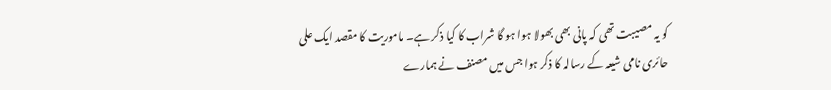کو یہ مصیبت تھی کہ پانی بھی بھولا ہوا ہو گا شراب کا کیا ذکر ہے۔ ماموریت کا مقصد ایک علی حائری نامی شیعہ کے رسالہ کا ذکر ہوا جس میں مصنف نے ہمارے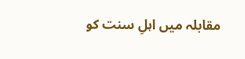مقابلہ میں اہلِ سنت کو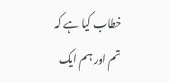خطاب کیا ہے کہ تم اور ہم ایک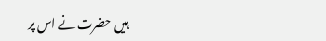ہیں حضرت نے اس پر